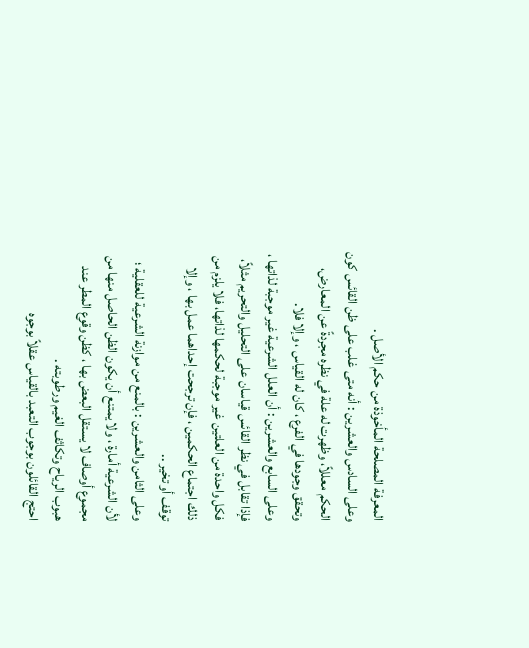المعرفة المصلحة المأخوذة من حكم الأصل .
وعلى السادس والعشرين : أنه متى غلب على ظن القائس كون الحكم معللاً، وظهرت له علة في نظره مجردةً عن المعارض، وتحقق وجودها في الفرع ، كان له القياس ، وإلا فلا.
وعلى السابع والعشرين : أن العلل الشرعية غير موجبة لذاتها ، فإذا تقابل في نظر القائس قياسان على التحليل والتحريم مثلاً، فكل واحدة من العلتين غير موجبة لحكمها لذاتها، فلا يلزم من ذلك اجتماع الحكمين ، فإن ترجحت إحداهما عمل بها ، وإلا توقف أو تخير ..
وعلى الثامن والعشرين : بالمنع من موازنة الشرعية للعقلية ؛ لأن الشرعية أمارة ، ولا يمتنع أن يكون الظن الحاصل منها من مجموع أوصاف لا يستقل البعض بها ، كظن وقوع المطر عند هبوب الرياح وتكاثف الغيم ورطوبته .
احتج القائلون بوجوب التعبد بالقياس عقلاً بوجوه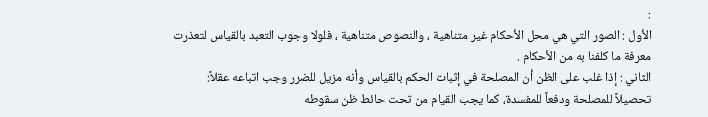:
الأول : الصور التي هي محل الأحكام غير متناهية ، والنصوص متناهية ، فلولا وجوب التعبد بالقياس لتعذرت معرفة ما كلفنا به من الأحكام .
الثاني : إذا غلب على الظن أن المصلحة في إثبات الحكم بالقياس وأنه مزيل للضرر وجب اتباعه عقلاً: تحصيلاً للمصلحة ودفعاً للمفسدة، كما يجب القيام من تحت حائط ظن سقوطه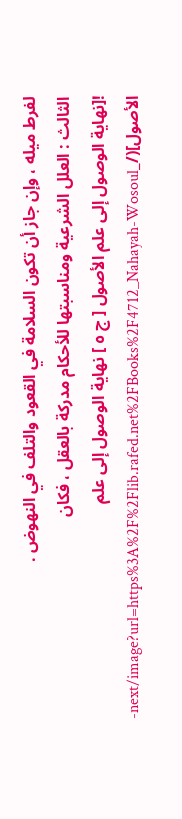لفرط ميله ، وإن جاز أن تكون السلامة في القعود والتلف في النهوض .
الثالث : العلل الشرعية ومناسبتها للأحكام مدركة بالعقل ، فكان
![نهاية الوصول إلى علم الأصول [ ج ٥ ] نهاية الوصول إلى علم الأصول](/_next/image?url=https%3A%2F%2Flib.rafed.net%2FBooks%2F4712_Nahayah-Wosoul-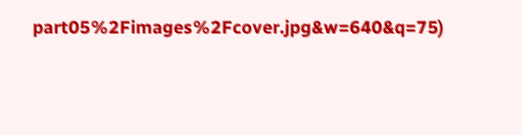part05%2Fimages%2Fcover.jpg&w=640&q=75)